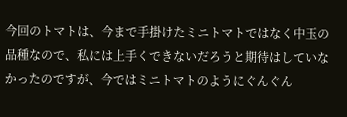今回のトマトは、今まで手掛けたミニトマトではなく中玉の品種なので、私には上手くできないだろうと期待はしていなかったのですが、今ではミニトマトのようにぐんぐん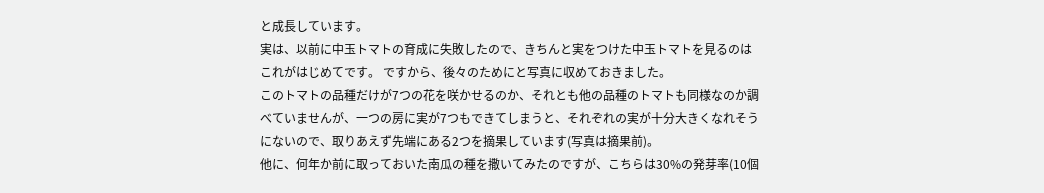と成長しています。
実は、以前に中玉トマトの育成に失敗したので、きちんと実をつけた中玉トマトを見るのはこれがはじめてです。 ですから、後々のためにと写真に収めておきました。
このトマトの品種だけが7つの花を咲かせるのか、それとも他の品種のトマトも同様なのか調べていませんが、一つの房に実が7つもできてしまうと、それぞれの実が十分大きくなれそうにないので、取りあえず先端にある2つを摘果しています(写真は摘果前)。
他に、何年か前に取っておいた南瓜の種を撒いてみたのですが、こちらは30%の発芽率(10個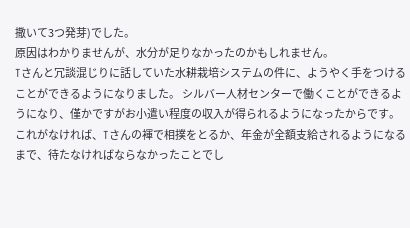撒いて3つ発芽)でした。
原因はわかりませんが、水分が足りなかったのかもしれません。
Tさんと冗談混じりに話していた水耕栽培システムの件に、ようやく手をつけることができるようになりました。 シルバー人材センターで働くことができるようになり、僅かですがお小遣い程度の収入が得られるようになったからです。 これがなければ、Tさんの褌で相撲をとるか、年金が全額支給されるようになるまで、待たなければならなかったことでし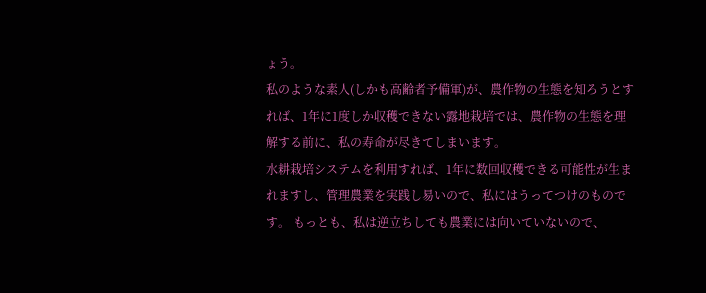ょう。
私のような素人(しかも高齢者予備軍)が、農作物の生態を知ろうとすれば、1年に1度しか収穫できない露地栽培では、農作物の生態を理解する前に、私の寿命が尽きてしまいます。
水耕栽培システムを利用すれば、1年に数回収穫できる可能性が生まれますし、管理農業を実践し易いので、私にはうってつけのものです。 もっとも、私は逆立ちしても農業には向いていないので、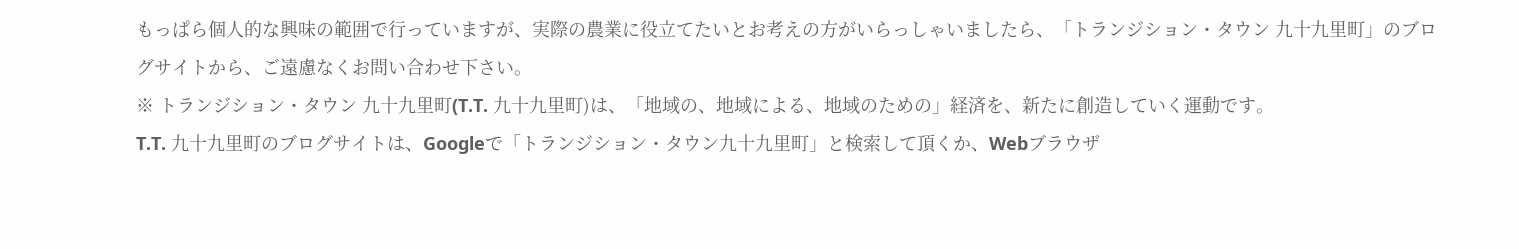もっぱら個人的な興味の範囲で行っていますが、実際の農業に役立てたいとお考えの方がいらっしゃいましたら、「トランジション・タウン 九十九里町」のブログサイトから、ご遠慮なくお問い合わせ下さい。
※ トランジション・タウン 九十九里町(T.T. 九十九里町)は、「地域の、地域による、地域のための」経済を、新たに創造していく運動です。
T.T. 九十九里町のブログサイトは、Googleで「トランジション・タウン九十九里町」と検索して頂くか、Webブラウザ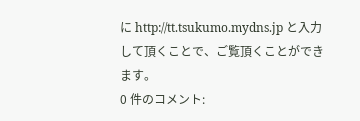に http://tt.tsukumo.mydns.jp と入力して頂くことで、ご覧頂くことができます。
0 件のコメント: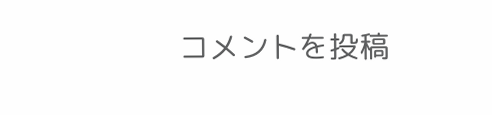コメントを投稿